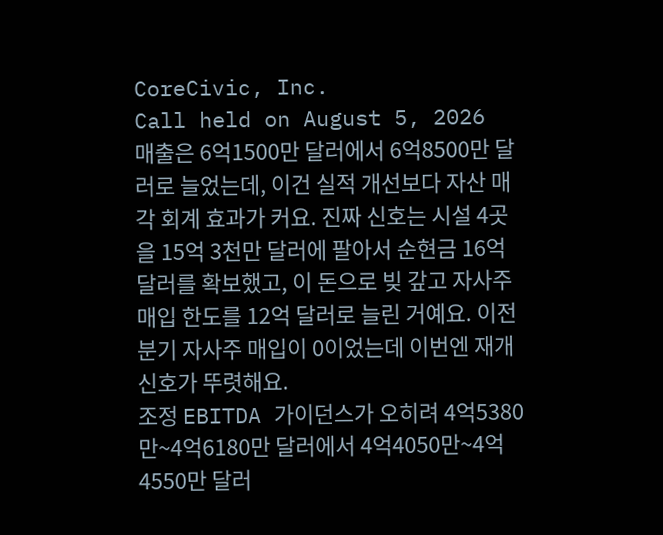CoreCivic, Inc.
Call held on August 5, 2026
매출은 6억1500만 달러에서 6억8500만 달러로 늘었는데, 이건 실적 개선보다 자산 매각 회계 효과가 커요. 진짜 신호는 시설 4곳을 15억 3천만 달러에 팔아서 순현금 16억 달러를 확보했고, 이 돈으로 빚 갚고 자사주 매입 한도를 12억 달러로 늘린 거예요. 이전 분기 자사주 매입이 0이었는데 이번엔 재개 신호가 뚜렷해요.
조정 EBITDA 가이던스가 오히려 4억5380만~4억6180만 달러에서 4억4050만~4억4550만 달러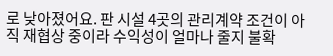로 낮아졌어요. 판 시설 4곳의 관리계약 조건이 아직 재협상 중이라 수익성이 얼마나 줄지 불확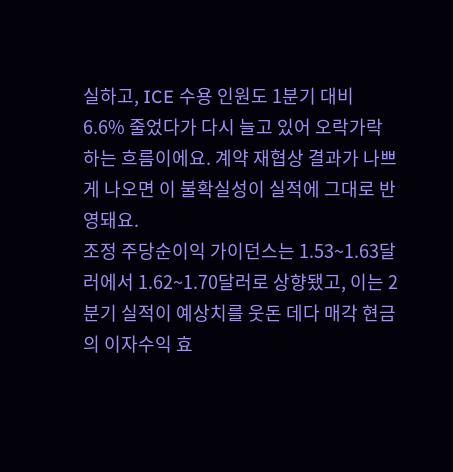실하고, ICE 수용 인원도 1분기 대비 6.6% 줄었다가 다시 늘고 있어 오락가락하는 흐름이에요. 계약 재협상 결과가 나쁘게 나오면 이 불확실성이 실적에 그대로 반영돼요.
조정 주당순이익 가이던스는 1.53~1.63달러에서 1.62~1.70달러로 상향됐고, 이는 2분기 실적이 예상치를 웃돈 데다 매각 현금의 이자수익 효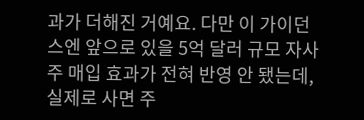과가 더해진 거예요. 다만 이 가이던스엔 앞으로 있을 5억 달러 규모 자사주 매입 효과가 전혀 반영 안 됐는데, 실제로 사면 주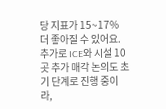당 지표가 15~17% 더 좋아질 수 있어요. 추가로 ICE와 시설 10곳 추가 매각 논의도 초기 단계로 진행 중이라,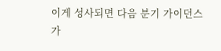이게 성사되면 다음 분기 가이던스가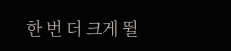한 번 더 크게 뛸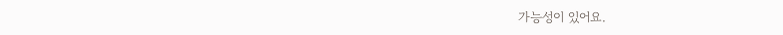가능성이 있어요.